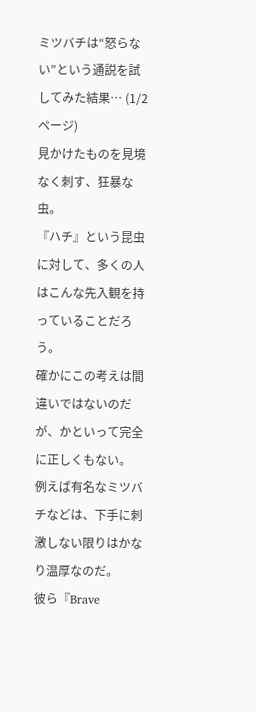ミツバチは“怒らない”という通説を試してみた結果… (1/2ページ)
見かけたものを見境なく刺す、狂暴な虫。
『ハチ』という昆虫に対して、多くの人はこんな先入観を持っていることだろう。
確かにこの考えは間違いではないのだが、かといって完全に正しくもない。
例えば有名なミツバチなどは、下手に刺激しない限りはかなり温厚なのだ。
彼ら『Brave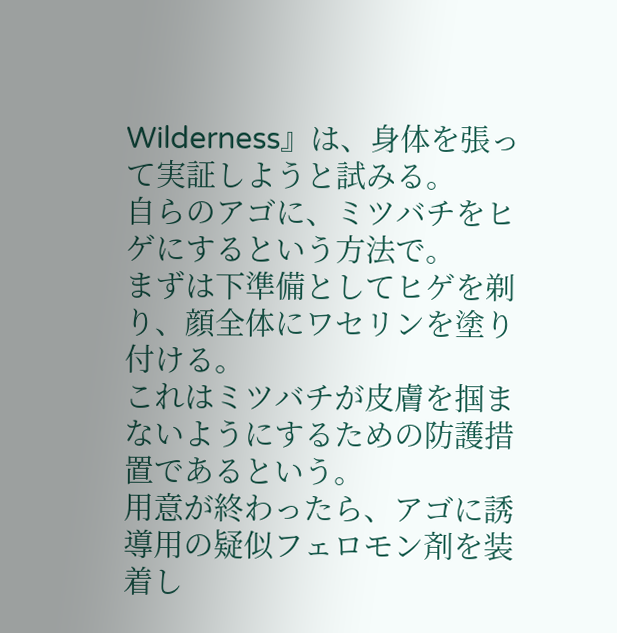Wilderness』は、身体を張って実証しようと試みる。
自らのアゴに、ミツバチをヒゲにするという方法で。
まずは下準備としてヒゲを剃り、顔全体にワセリンを塗り付ける。
これはミツバチが皮膚を掴まないようにするための防護措置であるという。
用意が終わったら、アゴに誘導用の疑似フェロモン剤を装着し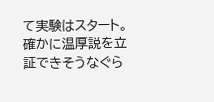て実験はスタート。
確かに温厚説を立証できそうなぐら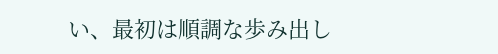い、最初は順調な歩み出し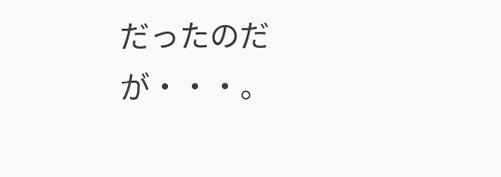だったのだが・・・。